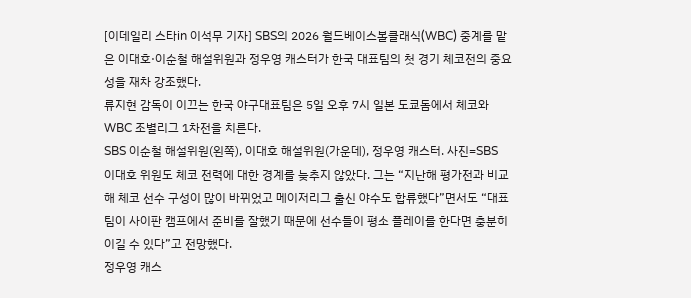[이데일리 스타in 이석무 기자] SBS의 2026 월드베이스볼클래식(WBC) 중계를 맡은 이대호·이순철 해설위원과 정우영 캐스터가 한국 대표팀의 첫 경기 체코전의 중요성을 재차 강조했다.
류지현 감독이 이끄는 한국 야구대표팀은 5일 오후 7시 일본 도쿄돔에서 체코와 WBC 조별리그 1차전을 치른다.
SBS 이순철 해설위원(왼쪽), 이대호 해설위원(가운데), 정우영 캐스터. 사진=SBS
이대호 위원도 체코 전력에 대한 경계를 늦추지 않았다. 그는 “지난해 평가전과 비교해 체코 선수 구성이 많이 바뀌었고 메이저리그 출신 야수도 합류했다”면서도 “대표팀이 사이판 캠프에서 준비를 잘했기 때문에 선수들이 평소 플레이를 한다면 충분히 이길 수 있다”고 전망했다.
정우영 캐스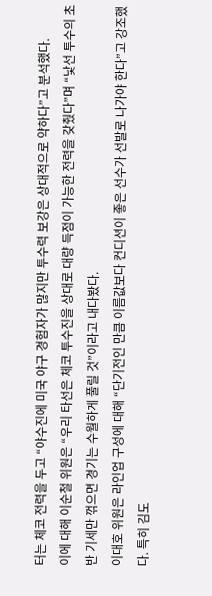터는 체코 전력을 두고 “야수진에 미국 야구 경험자가 많지만 투수력 보강은 상대적으로 약하다”고 분석했다.
이에 대해 이순철 위원은 “우리 타선은 체코 투수진을 상대로 대량 득점이 가능한 전력을 갖췄다”며 “낯선 투수의 초반 기세만 꺾으면 경기는 수월하게 풀릴 것”이라고 내다봤다.
이대호 위원은 라인업 구성에 대해 “단기전인 만큼 이름값보다 컨디션이 좋은 선수가 선발로 나가야 한다”고 강조했다. 특히 김도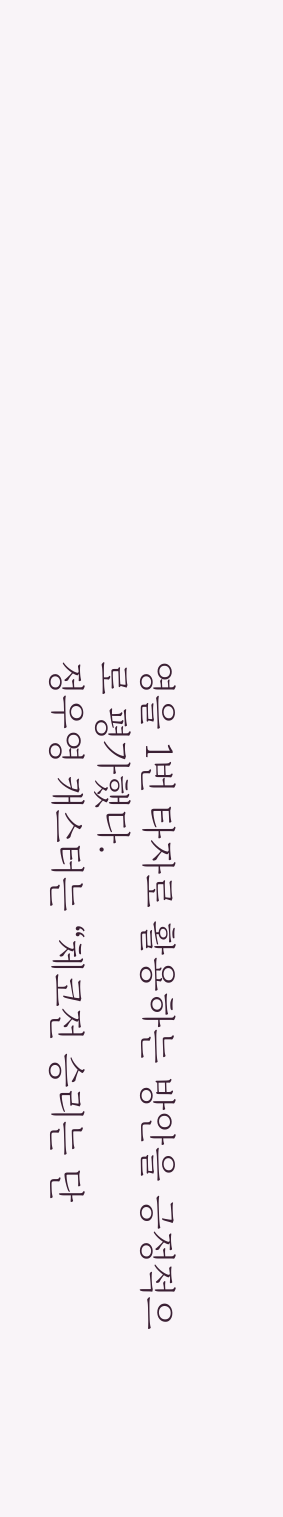영을 1번 타자로 활용하는 방안을 긍정적으로 평가했다.
정우영 캐스터는 “체코전 승리는 단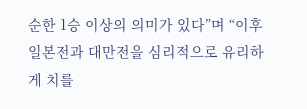순한 1승 이상의 의미가 있다”며 “이후 일본전과 대만전을 심리적으로 유리하게 치를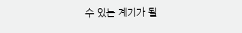수 있는 계기가 될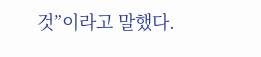것”이라고 말했다.